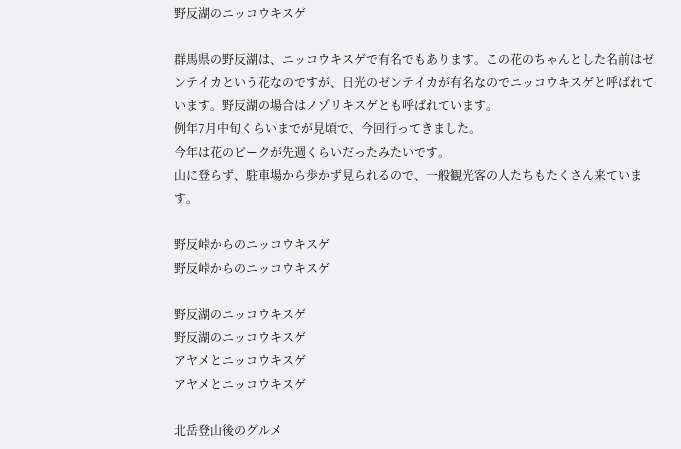野反湖のニッコウキスゲ

群馬県の野反湖は、ニッコウキスゲで有名でもあります。この花のちゃんとした名前はゼンテイカという花なのですが、日光のゼンテイカが有名なのでニッコウキスゲと呼ばれています。野反湖の場合はノゾリキスゲとも呼ばれています。
例年7月中旬くらいまでが見頃で、今回行ってきました。
今年は花のピークが先週くらいだったみたいです。
山に登らず、駐車場から歩かず見られるので、一般観光客の人たちもたくさん来ています。

野反峠からのニッコウキスゲ
野反峠からのニッコウキスゲ

野反湖のニッコウキスゲ
野反湖のニッコウキスゲ
アヤメとニッコウキスゲ
アヤメとニッコウキスゲ

北岳登山後のグルメ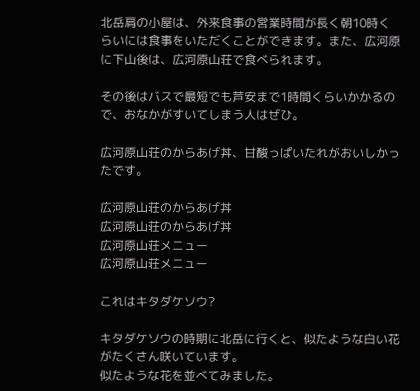北岳肩の小屋は、外来食事の営業時間が長く朝10時くらいには食事をいただくことができます。また、広河原に下山後は、広河原山荘で食べられます。

その後はバスで最短でも芦安まで1時間くらいかかるので、おなかがすいてしまう人はぜひ。

広河原山荘のからあげ丼、甘酸っぱいたれがおいしかったです。

広河原山荘のからあげ丼
広河原山荘のからあげ丼
広河原山荘メニュー
広河原山荘メニュー

これはキタダケソウ?

キタダケソウの時期に北岳に行くと、似たような白い花がたくさん咲いています。
似たような花を並べてみました。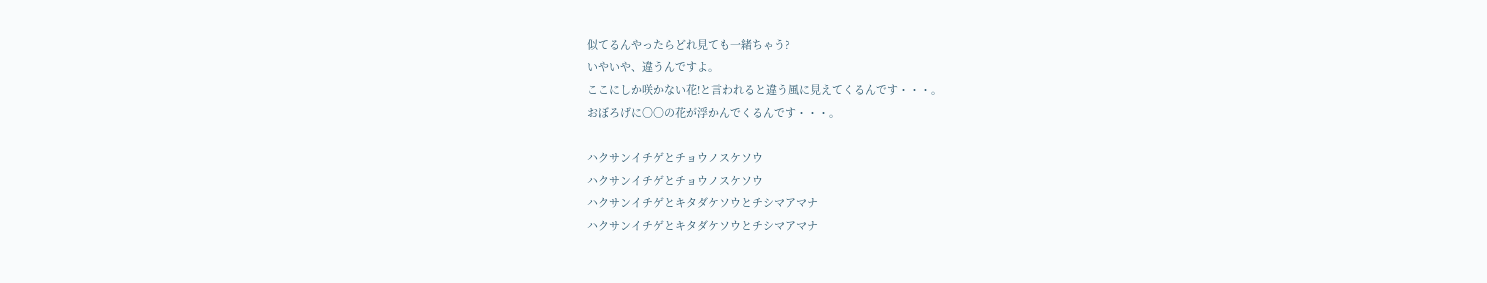似てるんやったらどれ見ても一緒ちゃう?
いやいや、違うんですよ。
ここにしか咲かない花!と言われると違う風に見えてくるんです・・・。
おぼろげに〇〇の花が浮かんでくるんです・・・。

ハクサンイチゲとチョウノスケソウ
ハクサンイチゲとチョウノスケソウ
ハクサンイチゲとキタダケソウとチシマアマナ
ハクサンイチゲとキタダケソウとチシマアマナ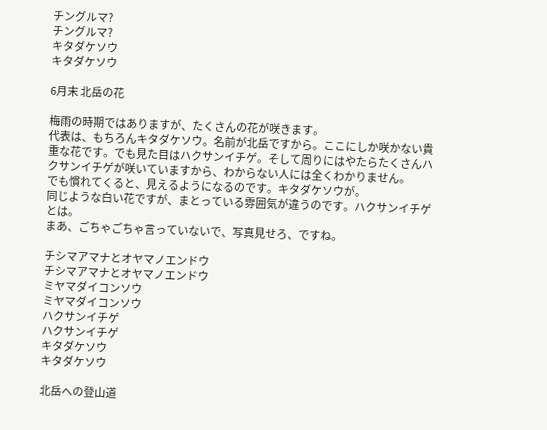チングルマ?
チングルマ?
キタダケソウ
キタダケソウ

6月末 北岳の花

梅雨の時期ではありますが、たくさんの花が咲きます。
代表は、もちろんキタダケソウ。名前が北岳ですから。ここにしか咲かない貴重な花です。でも見た目はハクサンイチゲ。そして周りにはやたらたくさんハクサンイチゲが咲いていますから、わからない人には全くわかりません。
でも慣れてくると、見えるようになるのです。キタダケソウが。
同じような白い花ですが、まとっている雰囲気が違うのです。ハクサンイチゲとは。
まあ、ごちゃごちゃ言っていないで、写真見せろ、ですね。

チシマアマナとオヤマノエンドウ
チシマアマナとオヤマノエンドウ
ミヤマダイコンソウ
ミヤマダイコンソウ
ハクサンイチゲ
ハクサンイチゲ
キタダケソウ
キタダケソウ

北岳への登山道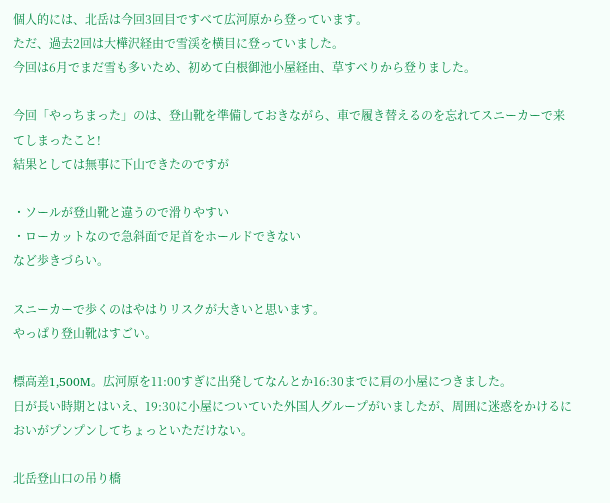個人的には、北岳は今回3回目ですべて広河原から登っています。
ただ、過去2回は大樺沢経由で雪渓を横目に登っていました。
今回は6月でまだ雪も多いため、初めて白根御池小屋経由、草すべりから登りました。

今回「やっちまった」のは、登山靴を準備しておきながら、車で履き替えるのを忘れてスニーカーで来てしまったこと!
結果としては無事に下山できたのですが

・ソールが登山靴と違うので滑りやすい
・ローカットなので急斜面で足首をホールドできない
など歩きづらい。

スニーカーで歩くのはやはりリスクが大きいと思います。
やっぱり登山靴はすごい。

標高差1,500M。広河原を11:00すぎに出発してなんとか16:30までに肩の小屋につきました。
日が長い時期とはいえ、19:30に小屋についていた外国人グループがいましたが、周囲に迷惑をかけるにおいがプンプンしてちょっといただけない。

北岳登山口の吊り橋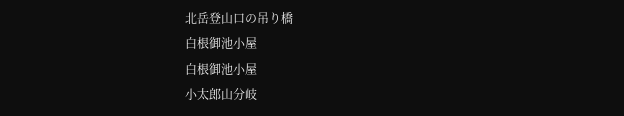北岳登山口の吊り橋
白根御池小屋
白根御池小屋
小太郎山分岐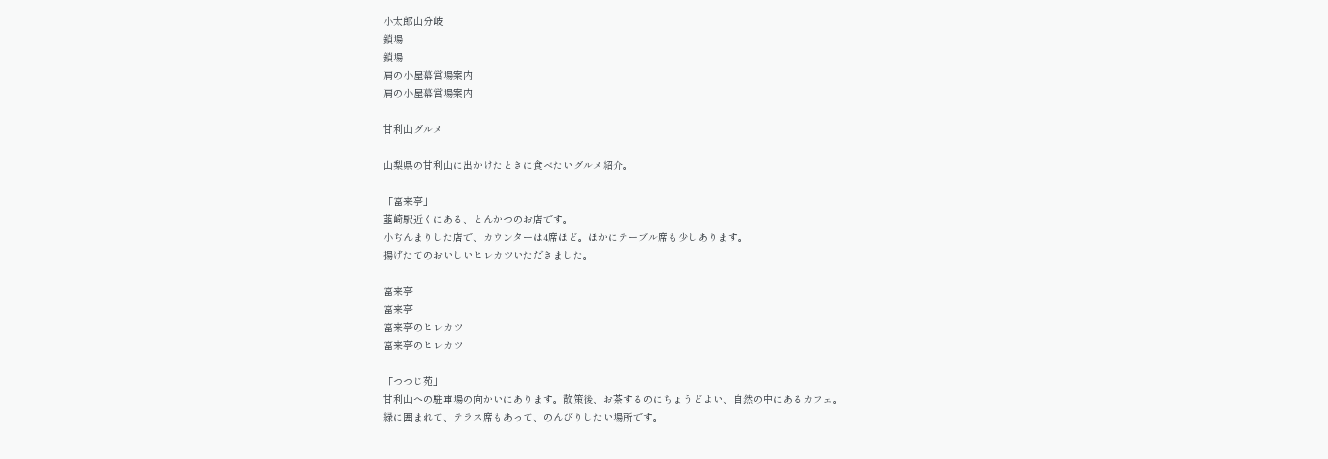小太郎山分岐
鎖場
鎖場
肩の小屋幕営場案内
肩の小屋幕営場案内

甘利山グルメ

山梨県の甘利山に出かけたときに食べたいグルメ紹介。

「富来亭」
韮崎駅近くにある、とんかつのお店です。
小ぢんまりした店で、カウンターは4席ほど。ほかにテーブル席も少しあります。
揚げたてのおいしいヒレカツいただきました。

富来亭
富来亭
富来亭のヒレカツ
富来亭のヒレカツ

「つつじ苑」
甘利山への駐車場の向かいにあります。散策後、お茶するのにちょうどよい、自然の中にあるカフェ。
緑に囲まれて、テラス席もあって、のんびりしたい場所です。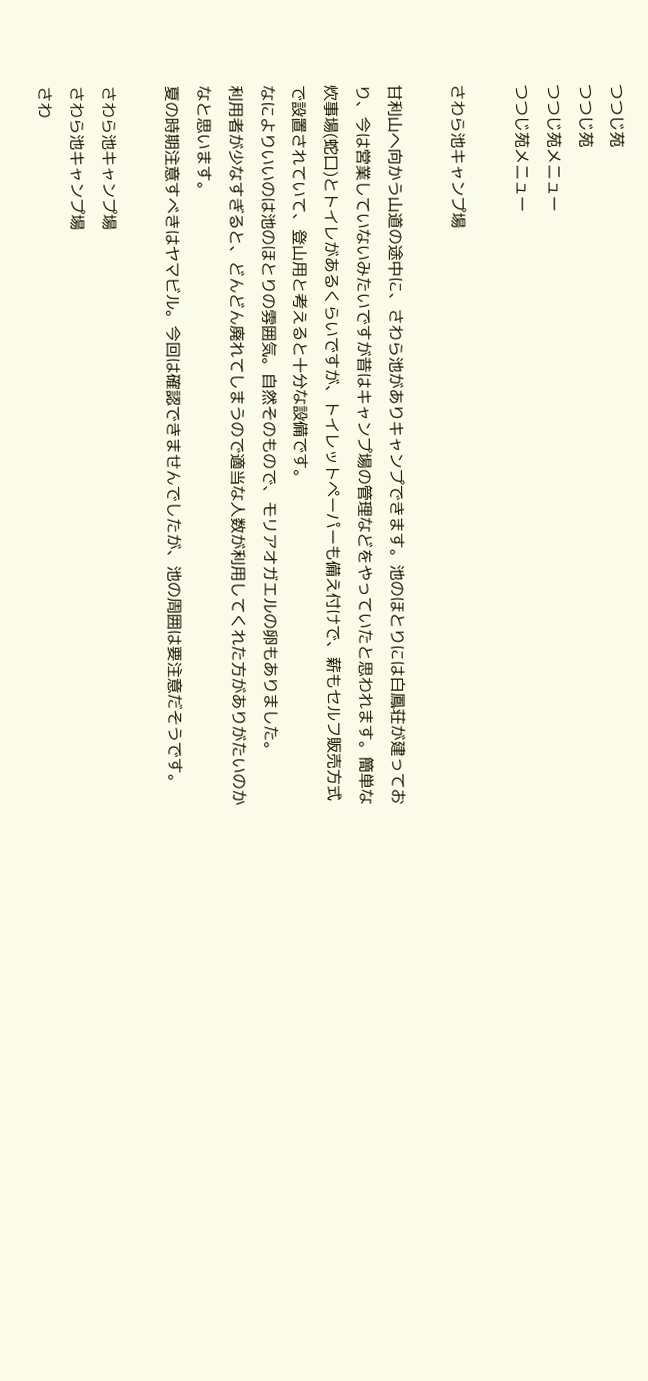つつじ苑
つつじ苑
つつじ苑メニュー
つつじ苑メニュー

さわら池キャンプ場

甘利山へ向かう山道の途中に、さわら池がありキャンプできます。池のほとりには白鳳荘が建っており、今は営業していないみたいですが昔はキャンプ場の管理などをやっていたと思われます。簡単な炊事場(蛇口)とトイレがあるくらいですが、トイレットペーパーも備え付けで、薪もセルフ販売方式で設置されていて、登山用と考えると十分な設備です。
なによりいいのは池のほとりの雰囲気。自然そのもので、モリアオガエルの卵もありました。
利用者が少なすぎると、どんどん廃れてしまうので適当な人数が利用してくれた方がありがたいのかなと思います。
夏の時期注意すべきはヤマビル。今回は確認できませんでしたが、池の周囲は要注意だそうです。

さわら池キャンプ場
さわら池キャンプ場
さわ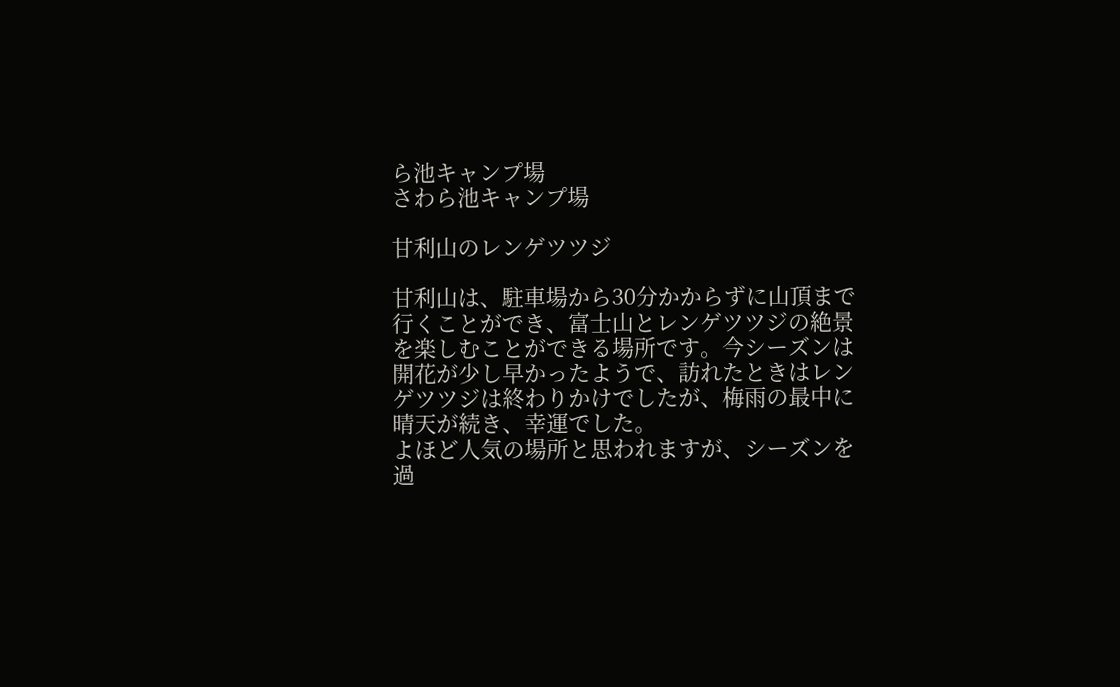ら池キャンプ場
さわら池キャンプ場

甘利山のレンゲツツジ

甘利山は、駐車場から30分かからずに山頂まで行くことができ、富士山とレンゲツツジの絶景を楽しむことができる場所です。今シーズンは開花が少し早かったようで、訪れたときはレンゲツツジは終わりかけでしたが、梅雨の最中に晴天が続き、幸運でした。
よほど人気の場所と思われますが、シーズンを過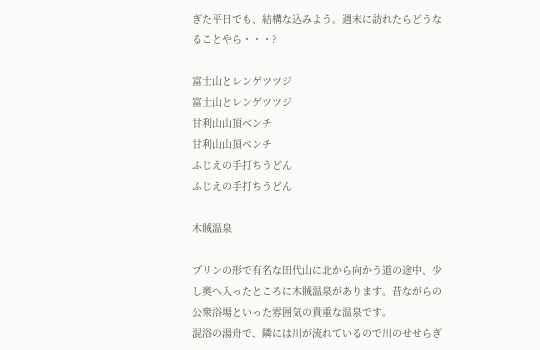ぎた平日でも、結構な込みよう。週末に訪れたらどうなることやら・・・?

富士山とレンゲツツジ
富士山とレンゲツツジ
甘利山山頂ベンチ
甘利山山頂ベンチ
ふじえの手打ちうどん
ふじえの手打ちうどん

木賊温泉

プリンの形で有名な田代山に北から向かう道の途中、少し奥へ入ったところに木賊温泉があります。昔ながらの公衆浴場といった雰囲気の貴重な温泉です。
混浴の湯舟で、隣には川が流れているので川のせせらぎ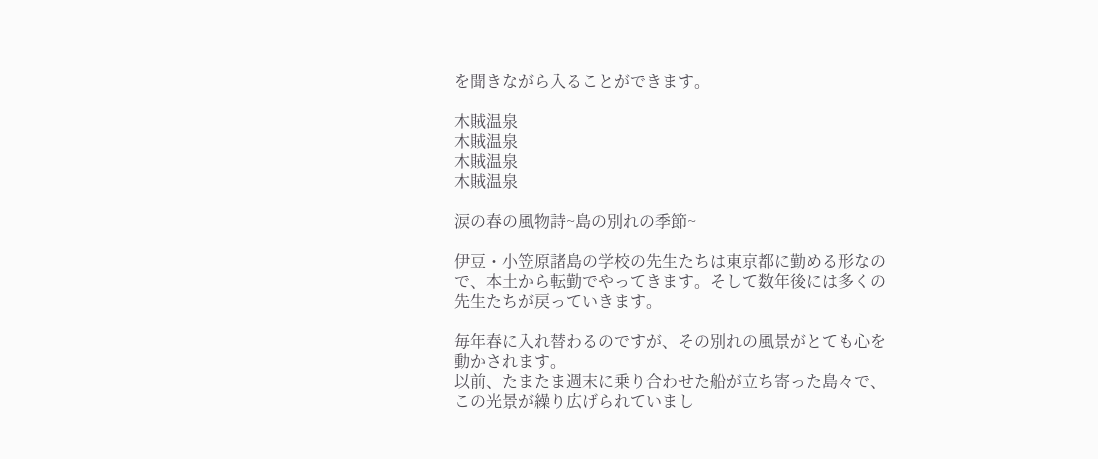を聞きながら入ることができます。

木賊温泉
木賊温泉
木賊温泉
木賊温泉

涙の春の風物詩~島の別れの季節~

伊豆・小笠原諸島の学校の先生たちは東京都に勤める形なので、本土から転勤でやってきます。そして数年後には多くの先生たちが戻っていきます。

毎年春に入れ替わるのですが、その別れの風景がとても心を動かされます。
以前、たまたま週末に乗り合わせた船が立ち寄った島々で、この光景が繰り広げられていまし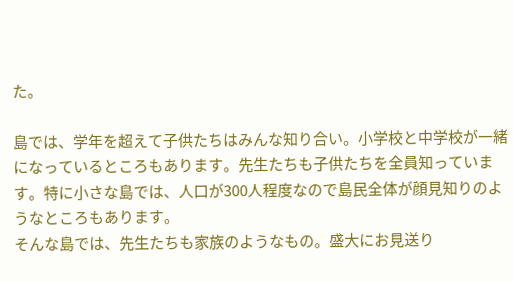た。

島では、学年を超えて子供たちはみんな知り合い。小学校と中学校が一緒になっているところもあります。先生たちも子供たちを全員知っています。特に小さな島では、人口が300人程度なので島民全体が顔見知りのようなところもあります。
そんな島では、先生たちも家族のようなもの。盛大にお見送り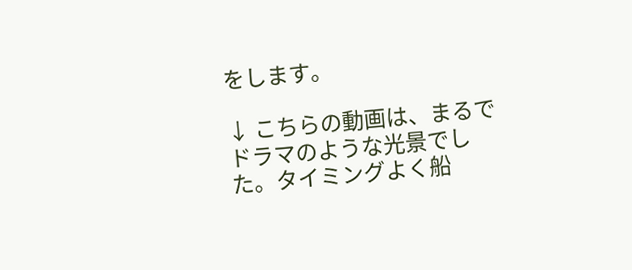をします。

↓ こちらの動画は、まるでドラマのような光景でした。タイミングよく船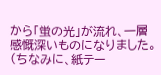から「蛍の光」が流れ、一層感慨深いものになりました。
(ちなみに、紙テー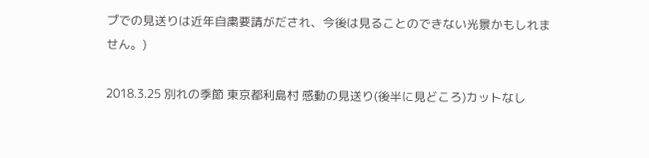プでの見送りは近年自粛要請がだされ、今後は見ることのできない光景かもしれません。)

2018.3.25 別れの季節 東京都利島村 感動の見送り(後半に見どころ)カットなし